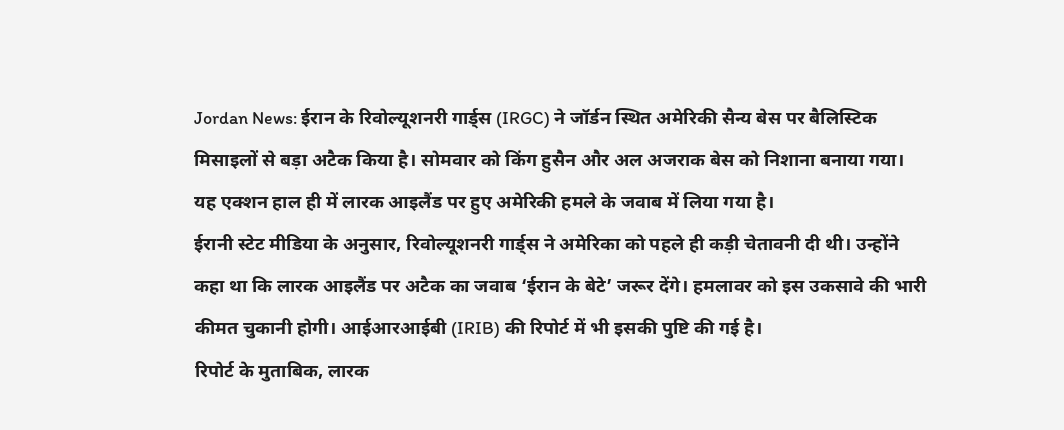Jordan News: ईरान के रिवोल्यूशनरी गार्ड्स (IRGC) ने जॉर्डन स्थित अमेरिकी सैन्य बेस पर बैलिस्टिक मिसाइलों से बड़ा अटैक किया है। सोमवार को किंग हुसैन और अल अजराक बेस को निशाना बनाया गया। यह एक्शन हाल ही में लारक आइलैंड पर हुए अमेरिकी हमले के जवाब में लिया गया है।
ईरानी स्टेट मीडिया के अनुसार, रिवोल्यूशनरी गार्ड्स ने अमेरिका को पहले ही कड़ी चेतावनी दी थी। उन्होंने कहा था कि लारक आइलैंड पर अटैक का जवाब ‘ईरान के बेटे’ जरूर देंगे। हमलावर को इस उकसावे की भारी कीमत चुकानी होगी। आईआरआईबी (IRIB) की रिपोर्ट में भी इसकी पुष्टि की गई है।
रिपोर्ट के मुताबिक, लारक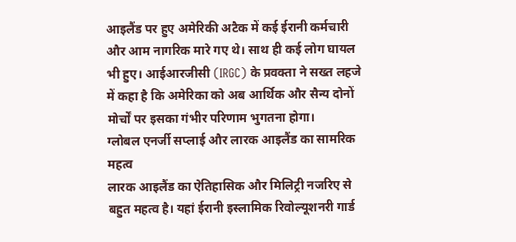आइलैंड पर हुए अमेरिकी अटैक में कई ईरानी कर्मचारी और आम नागरिक मारे गए थे। साथ ही कई लोग घायल भी हुए। आईआरजीसी (IRGC) के प्रवक्ता ने सख्त लहजे में कहा है कि अमेरिका को अब आर्थिक और सैन्य दोनों मोर्चों पर इसका गंभीर परिणाम भुगतना होगा।
ग्लोबल एनर्जी सप्लाई और लारक आइलैंड का सामरिक महत्व
लारक आइलैंड का ऐतिहासिक और मिलिट्री नजरिए से बहुत महत्व है। यहां ईरानी इस्लामिक रिवोल्यूशनरी गार्ड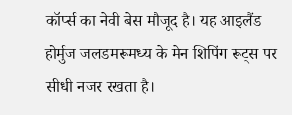कॉर्प्स का नेवी बेस मौजूद है। यह आइलैंड होर्मुज जलडमरूमध्य के मेन शिपिंग रूट्स पर सीधी नजर रखता है।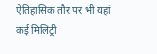ऐतिहासिक तौर पर भी यहां कई मिलिट्री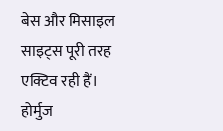बेस और मिसाइल साइट्स पूरी तरह एक्टिव रही हैं।
होर्मुज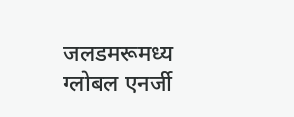जलडमरूमध्य ग्लोबल एनर्जी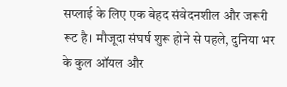सप्लाई के लिए एक बेहद संवेदनशील और जरूरी रूट है। मौजूदा संघर्ष शुरू होने से पहले, दुनिया भर के कुल ऑयल और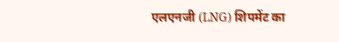एलएनजी (LNG) शिपमेंट का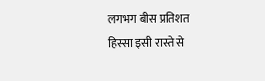लगभग बीस प्रतिशत हिस्सा इसी रास्ते से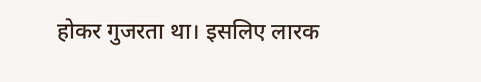होकर गुजरता था। इसलिए लारक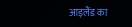आइलैंड का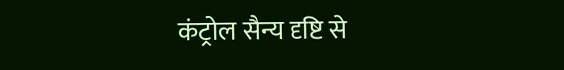कंट्रोल सैन्य दृष्टि से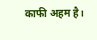काफी अहम है।